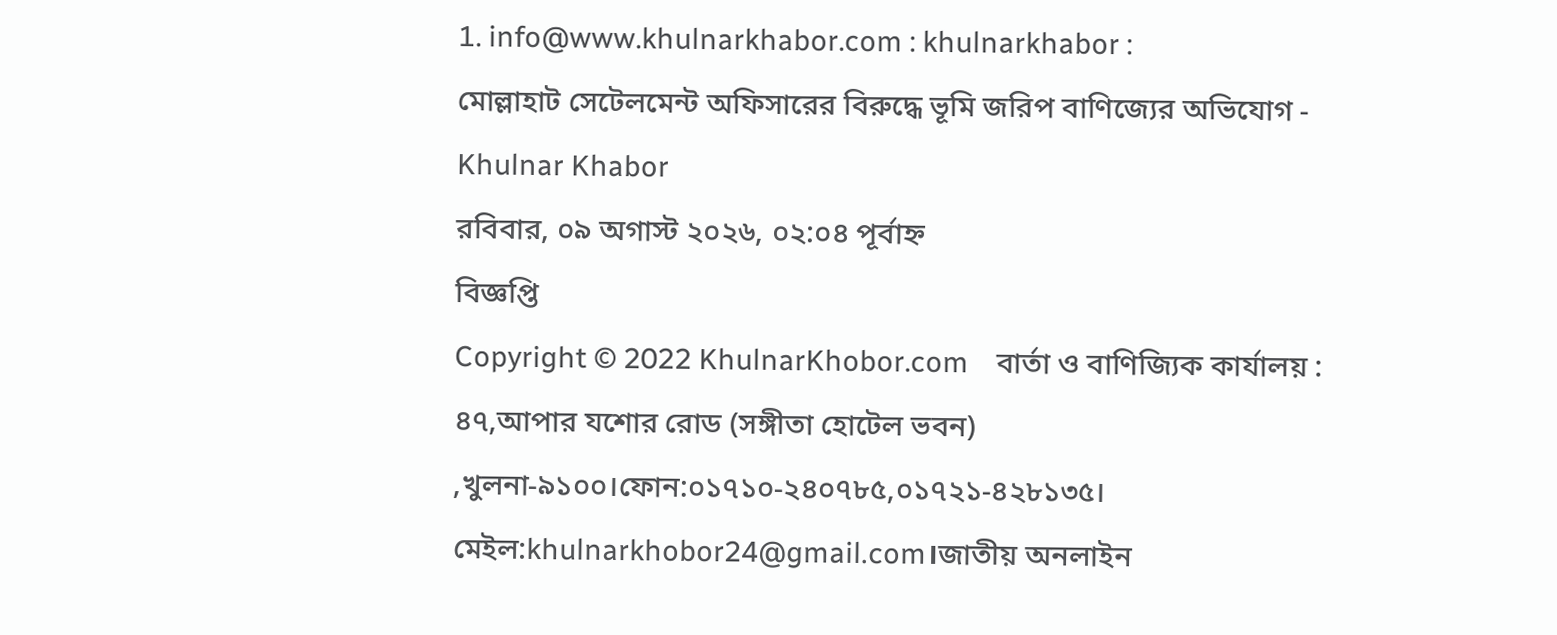1. info@www.khulnarkhabor.com : khulnarkhabor :
মোল্লাহাট সেটেলমেন্ট অফিসারের বিরুদ্ধে ভূমি জরিপ বাণিজ্যের অভিযোগ - Khulnar Khabor
রবিবার, ০৯ অগাস্ট ২০২৬, ০২:০৪ পূর্বাহ্ন
বিজ্ঞপ্তি
Copyright © 2022 KhulnarKhobor.com    বার্তা ও বাণিজ্যিক কার্যালয় : ৪৭,আপার যশোর রোড (সঙ্গীতা হোটেল ভবন) ,খুলনা-৯১০০।ফোন:০১৭১০-২৪০৭৮৫,০১৭২১-৪২৮১৩৫। মেইল:khulnarkhobor24@gmail.com।জাতীয় অনলাইন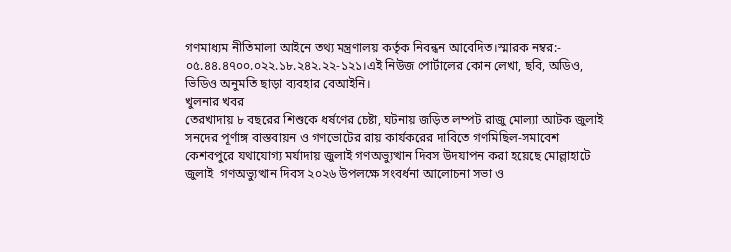গণমাধ্যম নীতিমালা আইনে তথ্য মন্ত্রণালয় কর্তৃক নিবন্ধন আবেদিত।স্মারক নম্বর:- ০৫.৪৪.৪৭০০.০২২.১৮.২৪২.২২-১২১।এই নিউজ পোর্টালের কোন লেখা, ছবি, অডিও, ভিডিও অনুমতি ছাড়া ব্যবহার বেআইনি।
খুলনার খবর
তেরখাদায় ৮ বছরের শিশুকে ধর্ষণের চেষ্টা, ঘটনায় জড়িত লম্পট রাজু মোল্যা আটক জুলাই সনদের পূর্ণাঙ্গ বাস্তবায়ন ও গণভোটের রায় কার্যকরের দাবিতে গণমিছিল-সমাবেশ কেশবপুরে যথাযোগ্য মর্যাদায় জুলাই গণঅভ্যুত্থান দিবস উদযাপন করা হয়েছে মোল্লাহাটে  জুলাই  গণঅভ্যুত্থান দিবস ২০২৬ উপলক্ষে সংবর্ধনা আলোচনা সভা ও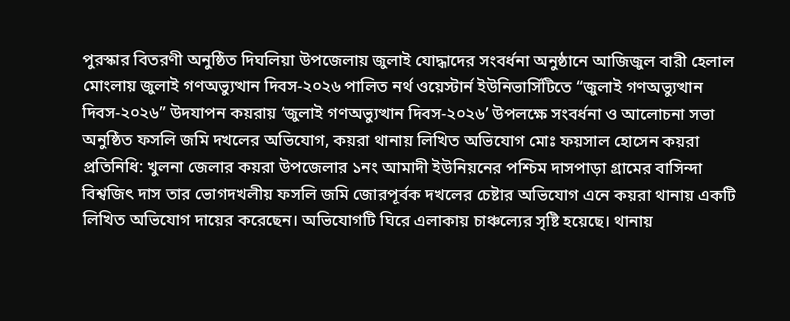পুরস্কার বিতরণী অনুষ্ঠিত দিঘলিয়া উপজেলায় জুলাই যোদ্ধাদের সংবর্ধনা অনুষ্ঠানে আজিজুল বারী হেলাল মোংলায় জুলাই গণঅভ্যুত্থান দিবস-২০২৬ পালিত নর্থ ওয়েস্টার্ন ইউনিভার্সিটিতে “জুলাই গণঅভ্যুত্থান দিবস-২০২৬” উদযাপন কয়রায় ‘জুলাই গণঅভ্যুত্থান দিবস-২০২৬’ উপলক্ষে সংবর্ধনা ও আলোচনা সভা অনুষ্ঠিত ফসলি জমি দখলের অভিযোগ, কয়রা থানায় লিখিত অভিযোগ মোঃ ফয়সাল হোসেন কয়রা প্রতিনিধি: খুলনা জেলার কয়রা উপজেলার ১নং আমাদী ইউনিয়নের পশ্চিম দাসপাড়া গ্রামের বাসিন্দা বিশ্বজিৎ দাস তার ভোগদখলীয় ফসলি জমি জোরপূর্বক দখলের চেষ্টার অভিযোগ এনে কয়রা থানায় একটি লিখিত অভিযোগ দায়ের করেছেন। অভিযোগটি ঘিরে এলাকায় চাঞ্চল্যের সৃষ্টি হয়েছে। থানায়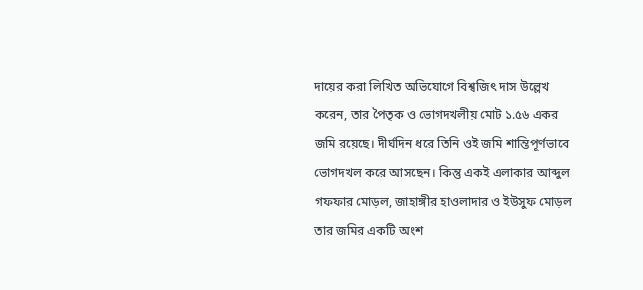দায়ের করা লিখিত অভিযোগে বিশ্বজিৎ দাস উল্লেখ করেন, তার পৈতৃক ও ভোগদখলীয় মোট ১.৫৬ একর জমি রয়েছে। দীর্ঘদিন ধরে তিনি ওই জমি শান্তিপূর্ণভাবে ভোগদখল করে আসছেন। কিন্তু একই এলাকার আব্দুল গফফার মোড়ল, জাহাঙ্গীর হাওলাদার ও ইউসুফ মোড়ল তার জমির একটি অংশ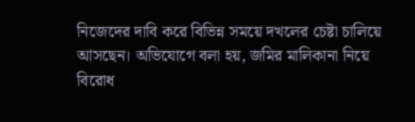নিজেদের দাবি করে বিভিন্ন সময়ে দখলের চেষ্টা চালিয়ে আসছেন। অভিযোগে বলা হয়, জমির মালিকানা নিয়ে বিরোধ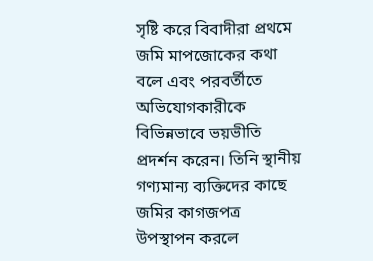সৃষ্টি করে বিবাদীরা প্রথমে জমি মাপজোকের কথা বলে এবং পরবর্তীতে অভিযোগকারীকে বিভিন্নভাবে ভয়ভীতি প্রদর্শন করেন। তিনি স্থানীয় গণ্যমান্য ব্যক্তিদের কাছে জমির কাগজপত্র উপস্থাপন করলে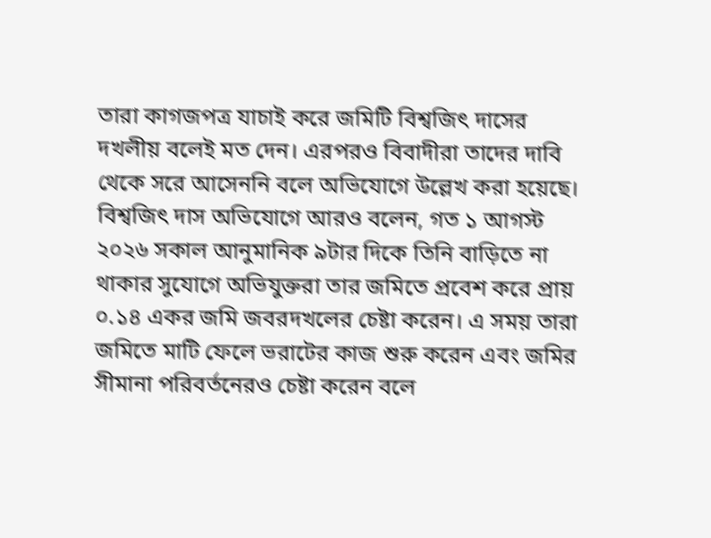তারা কাগজপত্র যাচাই করে জমিটি বিশ্বজিৎ দাসের দখলীয় বলেই মত দেন। এরপরও বিবাদীরা তাদের দাবি থেকে সরে আসেননি বলে অভিযোগে উল্লেখ করা হয়েছে। বিশ্বজিৎ দাস অভিযোগে আরও বলেন, গত ১ আগস্ট ২০২৬ সকাল আনুমানিক ৯টার দিকে তিনি বাড়িতে না থাকার সুযোগে অভিযুক্তরা তার জমিতে প্রবেশ করে প্রায় ০.১৪ একর জমি জবরদখলের চেষ্টা করেন। এ সময় তারা জমিতে মাটি ফেলে ভরাটের কাজ শুরু করেন এবং জমির সীমানা পরিবর্তনেরও চেষ্টা করেন বলে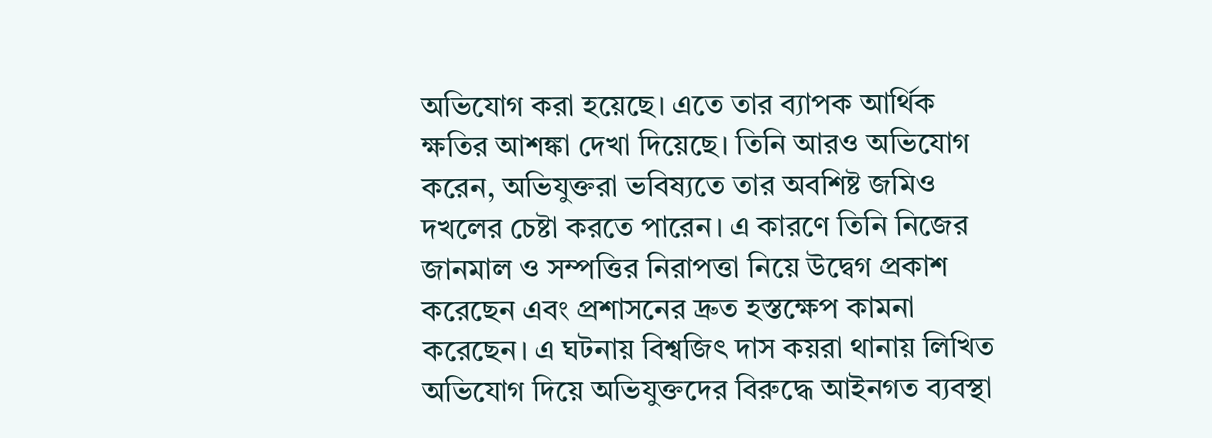অভিযোগ করা হয়েছে। এতে তার ব্যাপক আর্থিক ক্ষতির আশঙ্কা দেখা দিয়েছে। তিনি আরও অভিযোগ করেন, অভিযুক্তরা ভবিষ্যতে তার অবশিষ্ট জমিও দখলের চেষ্টা করতে পারেন। এ কারণে তিনি নিজের জানমাল ও সম্পত্তির নিরাপত্তা নিয়ে উদ্বেগ প্রকাশ করেছেন এবং প্রশাসনের দ্রুত হস্তক্ষেপ কামনা করেছেন। এ ঘটনায় বিশ্বজিৎ দাস কয়রা থানায় লিখিত অভিযোগ দিয়ে অভিযুক্তদের বিরুদ্ধে আইনগত ব্যবস্থা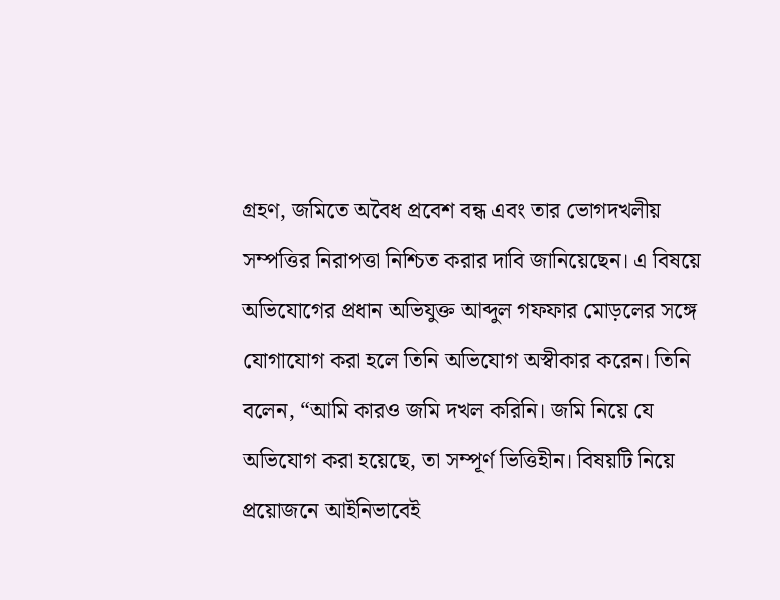গ্রহণ, জমিতে অবৈধ প্রবেশ বন্ধ এবং তার ভোগদখলীয় সম্পত্তির নিরাপত্তা নিশ্চিত করার দাবি জানিয়েছেন। এ বিষয়ে অভিযোগের প্রধান অভিযুক্ত আব্দুল গফফার মোড়লের সঙ্গে যোগাযোগ করা হলে তিনি অভিযোগ অস্বীকার করেন। তিনি বলেন, “আমি কারও জমি দখল করিনি। জমি নিয়ে যে অভিযোগ করা হয়েছে, তা সম্পূর্ণ ভিত্তিহীন। বিষয়টি নিয়ে প্রয়োজনে আইনিভাবেই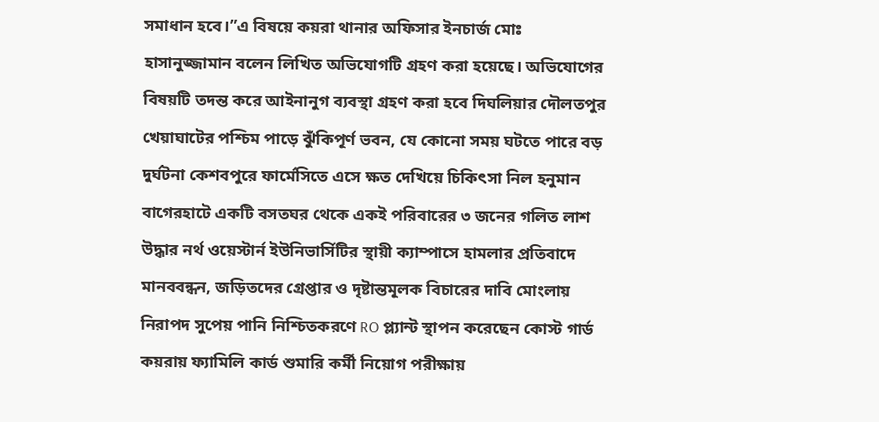সমাধান হবে।”এ বিষয়ে কয়রা থানার অফিসার ইনচার্জ মোঃ হাসানুজ্জামান বলেন লিখিত অভিযোগটি গ্রহণ করা হয়েছে। অভিযোগের বিষয়টি তদন্ত করে আইনানুগ ব্যবস্থা গ্রহণ করা হবে দিঘলিয়ার দৌলতপুর খেয়াঘাটের পশ্চিম পাড়ে ঝুঁকিপূর্ণ ভবন, যে কোনো সময় ঘটতে পারে বড় দুর্ঘটনা কেশবপুরে ফার্মেসিতে এসে ক্ষত দেখিয়ে চিকিৎসা নিল হনুমান বাগেরহাটে একটি বসতঘর থেকে একই পরিবারের ৩ জনের গলিত লাশ উদ্ধার নর্থ ওয়েস্টার্ন ইউনিভার্সিটির স্থায়ী ক্যাম্পাসে হামলার প্রতিবাদে মানববন্ধন, জড়িতদের গ্রেপ্তার ও দৃষ্টান্তমূলক বিচারের দাবি মোংলায় নিরাপদ সুপেয় পানি নিশ্চিতকরণে RO প্ল্যান্ট স্থাপন করেছেন কোস্ট গার্ড কয়রায় ফ্যামিলি কার্ড শুমারি কর্মী নিয়োগ পরীক্ষায়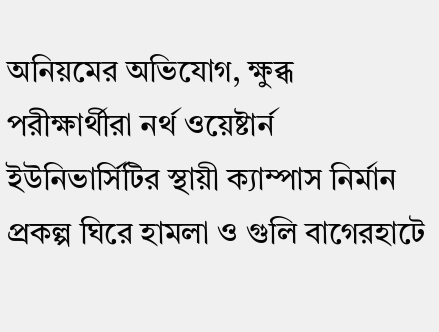অনিয়মের অভিযোগ, ক্ষুব্ধ পরীক্ষার্থীরা নর্থ ওয়েষ্টার্ন ইউনিভার্সিটির স্থায়ী ক্যাম্পাস নির্মান প্রকল্প ঘিরে হামলা ও গুলি বাগেরহাটে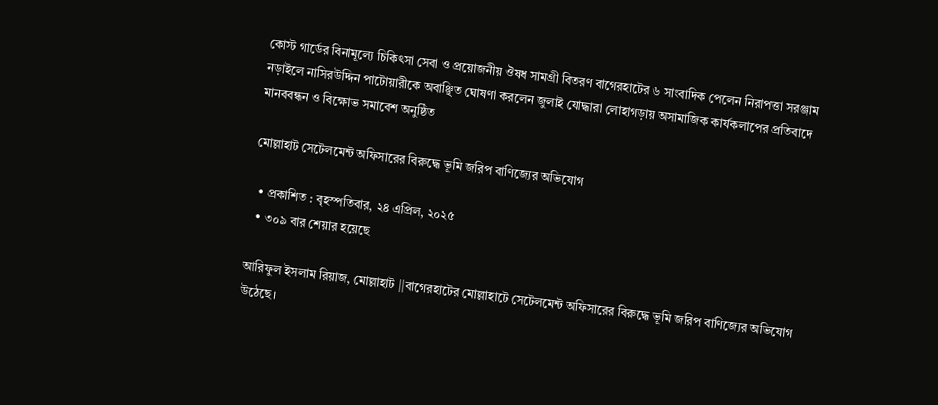কোস্ট গার্ডের বিনামূল্যে চিকিৎসা সেবা ও প্রয়োজনীয় ঔষধ সামগ্রী বিতরণ বাগেরহাটের ৬ সাংবাদিক পেলেন নিরাপত্তা সরঞ্জাম নড়াইলে নাসিরউদ্দিন পাটোয়ারীকে অবাঞ্ছিত ঘোষণা করলেন জুলাই যোদ্ধারা লোহাগড়ায় অসামাজিক কার্যকলাপের প্রতিবাদে মানববন্ধন ও বিক্ষোভ সমাবেশ অনুষ্ঠিত

মোল্লাহাট সেটেলমেন্ট অফিসারের বিরুদ্ধে ভূমি জরিপ বাণিজ্যের অভিযোগ

  • প্রকাশিত : বৃহস্পতিবার, ২৪ এপ্রিল, ২০২৫
  • ৩০৯ বার শেয়ার হয়েছে

আরিফুল ইসলাম রিয়াজ, মোল্লাহাট ||বাগেরহাটের মোল্লাহাটে সেটেলমেন্ট অফিসারের বিরুদ্ধে ভূমি জরিপ বাণিজ্যের অভিযোগ উঠেছে।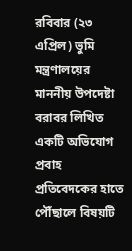রবিবার (২৩ এপ্রিল) ভুমি মন্ত্রণালয়ের মাননীয় উপদেষ্টা বরাবর লিখিত একটি অভিযোগ প্রবাহ প্রতিবেদকের হাতে পৌঁছালে বিষয়টি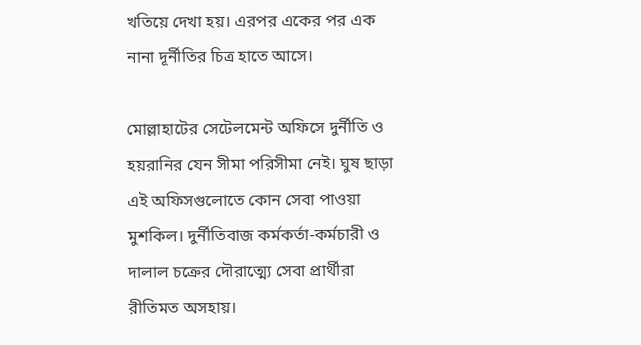খতিয়ে দেখা হয়। এরপর একের পর এক নানা দূর্নীতির চিত্র হাতে আসে।

মোল্লাহাটের সেটেলমেন্ট অফিসে দুর্নীতি ও হয়রানির যেন সীমা পরিসীমা নেই। ঘুষ ছাড়া এই অফিসগুলোতে কোন সেবা পাওয়া মুশকিল। দুর্নীতিবাজ কর্মকর্তা-কর্মচারী ও দালাল চক্রের দৌরাত্ম্যে সেবা প্রার্থীরা রীতিমত অসহায়।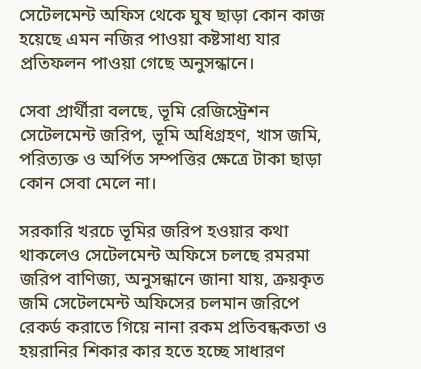সেটেলমেন্ট অফিস থেকে ঘুষ ছাড়া কোন কাজ হয়েছে এমন নজির পাওয়া কষ্টসাধ্য যার প্রতিফলন পাওয়া গেছে অনুসন্ধানে।

সেবা প্রার্থীরা বলছে, ভূমি রেজিস্ট্রেশন সেটেলমেন্ট জরিপ, ভূমি অধিগ্রহণ, খাস জমি, পরিত্যক্ত ও অর্পিত সম্পত্তির ক্ষেত্রে টাকা ছাড়া কোন সেবা মেলে না।

সরকারি খরচে ভূমির জরিপ হওয়ার কথা থাকলেও সেটেলমেন্ট অফিসে চলছে রমরমা জরিপ বাণিজ্য, অনুসন্ধানে জানা যায়, ক্রয়কৃত জমি সেটেলমেন্ট অফিসের চলমান জরিপে রেকর্ড করাতে গিয়ে নানা রকম প্রতিবন্ধকতা ও হয়রানির শিকার কার হতে হচ্ছে সাধারণ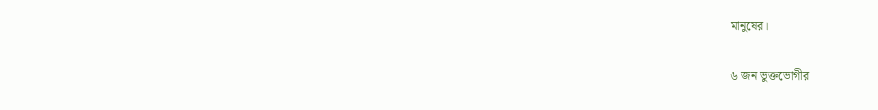মানুষের।

৬ জন ভুক্তভোগীর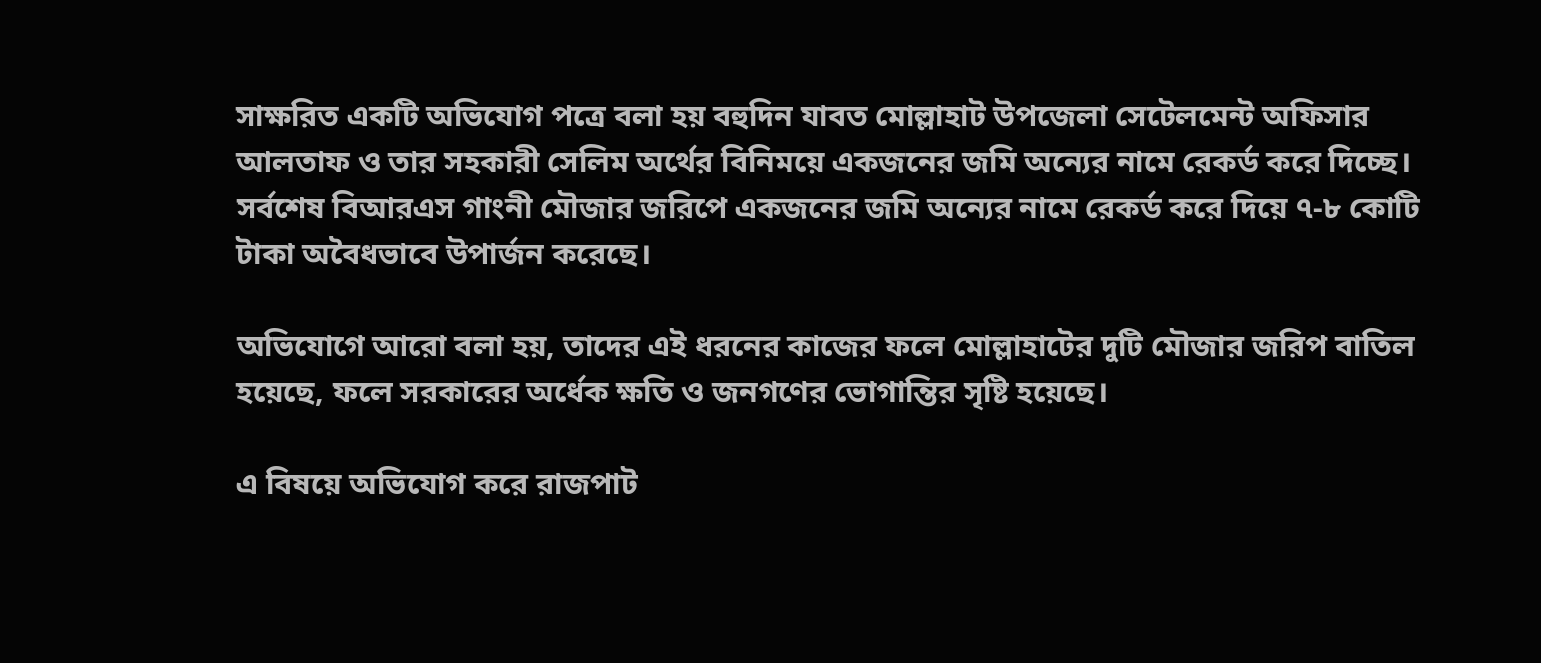সাক্ষরিত একটি অভিযোগ পত্রে বলা হয় বহুদিন যাবত মোল্লাহাট উপজেলা সেটেলমেন্ট অফিসার আলতাফ ও তার সহকারী সেলিম অর্থের বিনিময়ে একজনের জমি অন্যের নামে রেকর্ড করে দিচ্ছে। সর্বশেষ বিআরএস গাংনী মৌজার জরিপে একজনের জমি অন্যের নামে রেকর্ড করে দিয়ে ৭-৮ কোটি টাকা অবৈধভাবে উপার্জন করেছে।

অভিযোগে আরো বলা হয়, তাদের এই ধরনের কাজের ফলে মোল্লাহাটের দুটি মৌজার জরিপ বাতিল হয়েছে, ফলে সরকারের অর্ধেক ক্ষতি ও জনগণের ভোগান্তির সৃষ্টি হয়েছে।

এ বিষয়ে অভিযোগ করে রাজপাট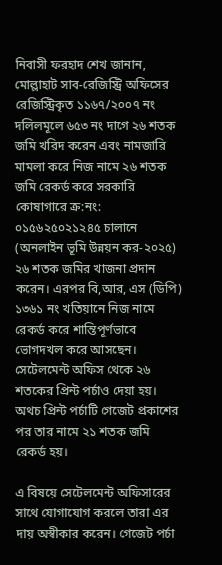নিবাসী ফরহাদ শেখ জানান, মোল্লাহাট সাব-রেজিস্ট্রি অফিসের রেজিস্ট্রিকৃত ১১৬৭/২০০৭ নং দলিলমূলে ৬৫৩ নং দাগে ২৬ শতক জমি খরিদ করেন এবং নামজারি মামলা করে নিজ নামে ২৬ শতক জমি রেকর্ড করে সরকারি কোষাগারে ক্র:নং: ০১৫৬২৫০২১২৪৫ চালানে (অনলাইন ভূমি উন্নয়ন কর-২০২৫) ২৬ শতক জমির খাজনা প্রদান করেন। এরপর বি,আর, এস (ডিপি) ১৩৬১ নং খতিয়ানে নিজ নামে রেকর্ড করে শান্তিপূর্ণভাবে ভোগদখল করে আসছেন। সেটেলমেন্ট অফিস থেকে ২৬ শতকের প্রিন্ট পর্চাও দেয়া হয়। অথচ প্রিন্ট পর্চাটি গেজেট প্রকাশের পর তার নামে ২১ শতক জমি রেকর্ড হয়।

এ বিষয়ে সেটেলমেন্ট অফিসারের সাথে যোগাযোগ করলে তারা এর দায় অস্বীকার করেন। গেজেট পর্চা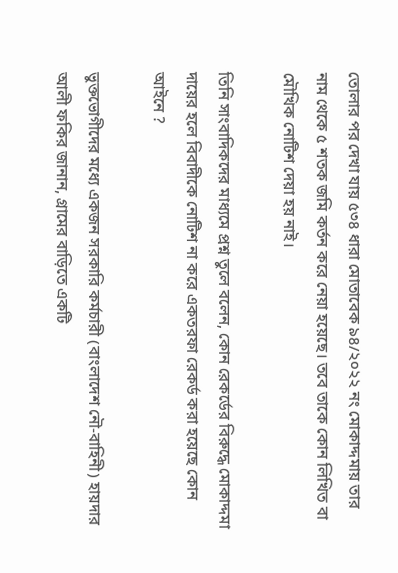তোলার পর দেখা যায় ৫৩৪ ধারা মোতাবেক ৯৪/২০২২ নং মোকাদ্দমায় তার নাম থেকে ৫ শতক জমি কর্তন করে নেয়া হয়েছে। তবে তাকে কোন‌ লিখিত বা মৌখিক নোটিশ দেয়া হয় নাই।

তিনি সাংবাদিকদের মাধ্যমে প্রশ্ন তুলে বলেন, কোন রেকর্ডের বিরুদ্ধে মোকাদ্দমা দায়ের হলে বিবাদীকে নোটিশ না করে একতরফা রেকর্ড করা হয়েছে কোন আইনে ?

ভুক্তভোগীদের মধ্যে একজন সরকারি কর্মচারী (বাংলাদেশ নৌ-বাহিনী) হায়দার আলী ফকির জানান, গ্রামের বাড়িতে একটি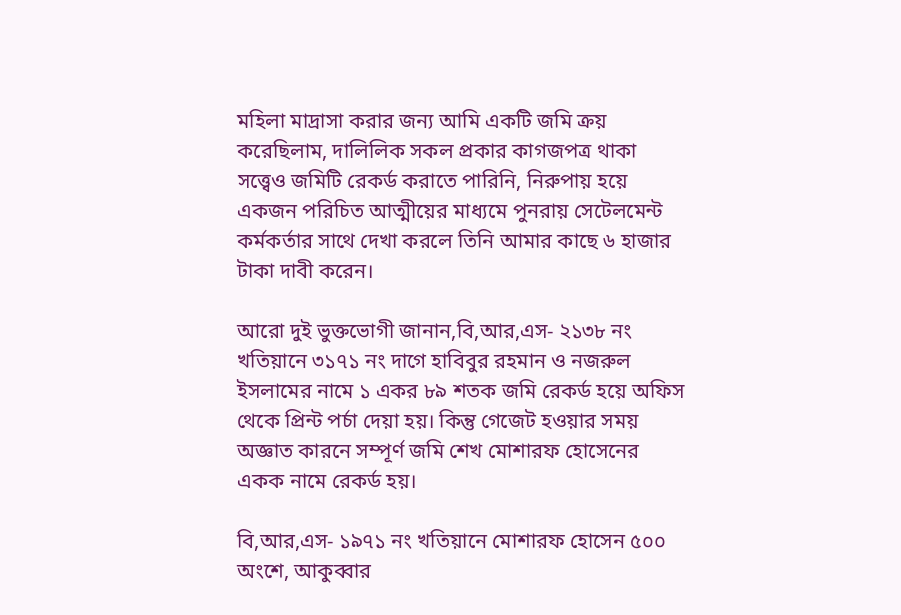মহিলা মাদ্রাসা করার জন্য আমি একটি জমি ক্রয় করেছিলাম, দালিলিক সকল প্রকার কাগজপত্র থাকা সত্ত্বেও জমিটি রেকর্ড করাতে পারিনি, নিরুপায় হয়ে একজন পরিচিত আত্মীয়ের মাধ্যমে পুনরায় সেটেলমেন্ট কর্মকর্তার সাথে দেখা করলে তিনি আমার কাছে ৬ হাজার টাকা দাবী করেন।

আরো দুই ভুক্তভোগী জানান,বি,আর,এস- ২১৩৮ নং খতিয়ানে ৩১৭১ নং দাগে হাবিবুর রহমান ও নজরুল ইসলামের নামে ১ একর ৮৯ শতক জমি রেকর্ড হয়ে অফিস থেকে প্রিন্ট পর্চা দেয়া হয়। কিন্তু গেজেট হওয়ার সময় অজ্ঞাত কারনে সম্পূর্ণ জমি শেখ মোশারফ হোসেনের একক নামে রেকর্ড হয়।

বি,আর,এস- ১৯৭১ নং খতিয়ানে মোশারফ হোসেন ৫০০ অংশে, আকুব্বার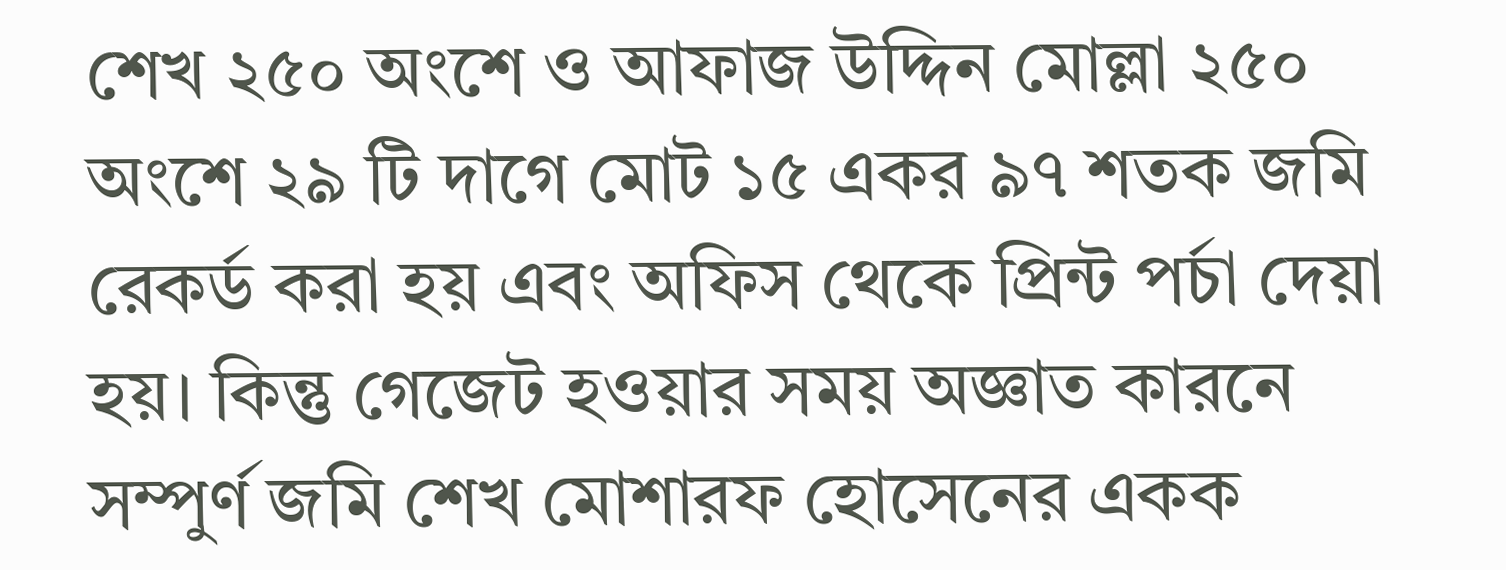শেখ ২৫০ অংশে ও আফাজ উদ্দিন মোল্লা ২৫০ অংশে ২৯ টি দাগে মোট ১৫ একর ৯৭ শতক জমি রেকর্ড করা হয়‌ এবং অফিস থেকে প্রিন্ট পর্চা দেয়া হয়। কিন্তু গেজেট হওয়ার সময় অজ্ঞাত কারনে সম্পুর্ণ জমি শেখ মোশারফ হোসেনের একক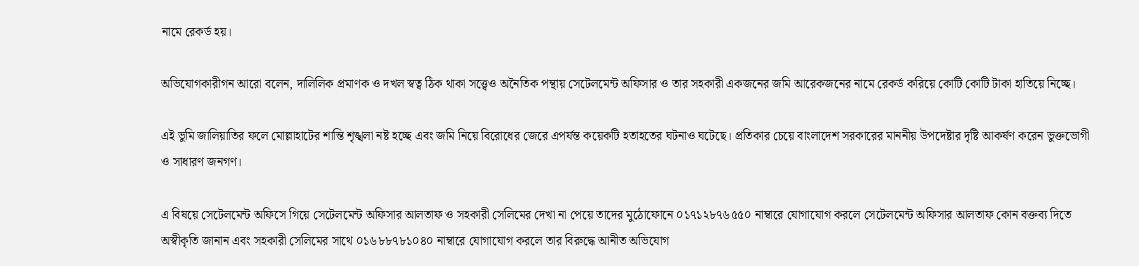নামে রেকর্ড হয়।

অভিযোগকারীগন আরো বলেন, দালিলিক প্রমাণক ও দখল স্বত্ব ঠিক থাকা সত্ত্বেও অনৈতিক পন্থায় সেটেলমেন্ট অফিসার ও তার সহকারী একজনের জমি আরেকজনের নামে রেকর্ড করিয়ে কোটি কোটি টাকা হাতিয়ে নিচ্ছে।

এই ভুমি জালিয়াতির ফলে মোল্লাহাটের শান্তি শৃঙ্খলা নষ্ট হচ্ছে এবং জমি নিয়ে বিরোধের জেরে এপর্যন্ত কয়েকটি হতাহতের ঘটনাও ঘটেছে। প্রতিকার চেয়ে বাংলাদেশ সরকারের মাননীয় উপদেষ্টার দৃষ্টি আকর্ষণ করেন ভুক্তভোগী ও সাধারণ জনগণ।

এ বিষয়ে সেটেলমেন্ট অফিসে গিয়ে সেটেলমেন্ট অফিসার আলতাফ ও সহকারী সেলিমের দেখা না পেয়ে তাদের মুঠোফোনে ০১৭১২৮৭৬৫৫০ নাম্বারে যোগাযোগ করলে সেটেলমেন্ট অফিসার আলতাফ কোন বক্তব্য দিতে অস্বীকৃতি জানান এবং সহকারী সেলিমের সাথে ০১৬৮৮৭৮১০৪০ নাম্বারে যোগাযোগ করলে তার বিরুদ্ধে আনীত অভিযোগ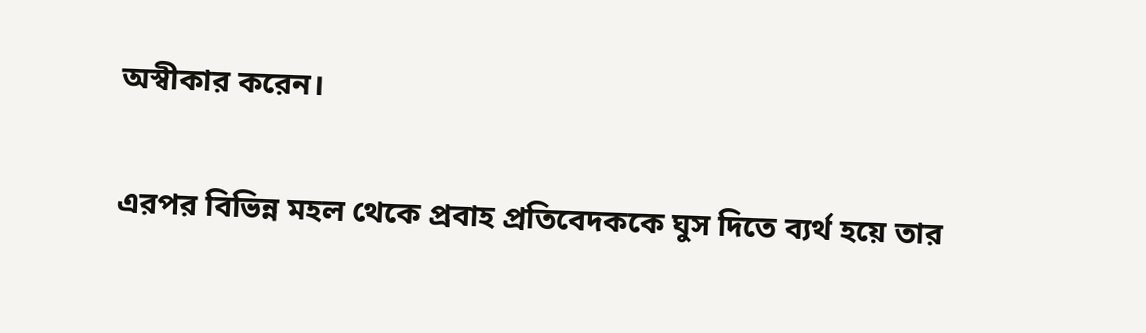অস্বীকার করেন।

এরপর বিভিন্ন মহল থেকে প্রবাহ প্রতিবেদককে ঘুস দিতে ব্যর্থ হয়ে তার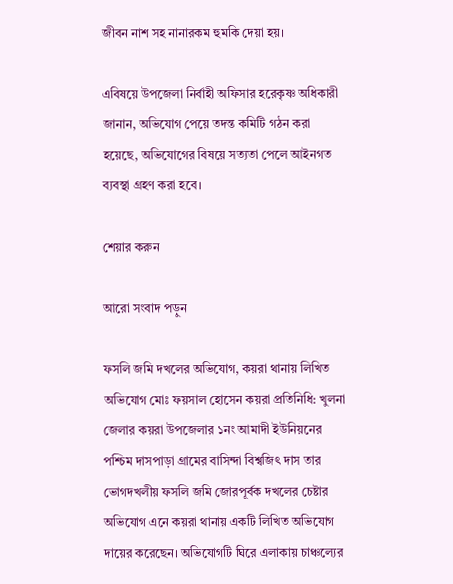জীবন নাশ সহ নানারকম হুমকি দেয়া হয়।

এবিষয়ে উপজেলা নির্বাহী অফিসার হরেকৃষ্ণ অধিকারী জানান, অভিযোগ পেয়ে তদন্ত কমিটি গঠন করা হয়েছে, অভিযোগের বিষয়ে সত্যতা পেলে আইনগত ব্যবস্থা গ্রহণ করা হবে।

শেয়ার করুন

আরো সংবাদ পড়ুন

ফসলি জমি দখলের অভিযোগ, কয়রা থানায় লিখিত অভিযোগ মোঃ ফয়সাল হোসেন কয়রা প্রতিনিধি: খুলনা জেলার কয়রা উপজেলার ১নং আমাদী ইউনিয়নের পশ্চিম দাসপাড়া গ্রামের বাসিন্দা বিশ্বজিৎ দাস তার ভোগদখলীয় ফসলি জমি জোরপূর্বক দখলের চেষ্টার অভিযোগ এনে কয়রা থানায় একটি লিখিত অভিযোগ দায়ের করেছেন। অভিযোগটি ঘিরে এলাকায় চাঞ্চল্যের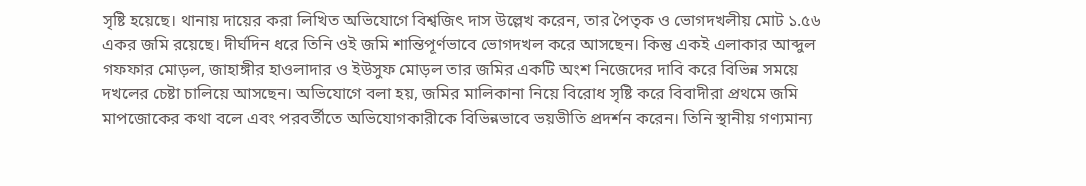সৃষ্টি হয়েছে। থানায় দায়ের করা লিখিত অভিযোগে বিশ্বজিৎ দাস উল্লেখ করেন, তার পৈতৃক ও ভোগদখলীয় মোট ১.৫৬ একর জমি রয়েছে। দীর্ঘদিন ধরে তিনি ওই জমি শান্তিপূর্ণভাবে ভোগদখল করে আসছেন। কিন্তু একই এলাকার আব্দুল গফফার মোড়ল, জাহাঙ্গীর হাওলাদার ও ইউসুফ মোড়ল তার জমির একটি অংশ নিজেদের দাবি করে বিভিন্ন সময়ে দখলের চেষ্টা চালিয়ে আসছেন। অভিযোগে বলা হয়, জমির মালিকানা নিয়ে বিরোধ সৃষ্টি করে বিবাদীরা প্রথমে জমি মাপজোকের কথা বলে এবং পরবর্তীতে অভিযোগকারীকে বিভিন্নভাবে ভয়ভীতি প্রদর্শন করেন। তিনি স্থানীয় গণ্যমান্য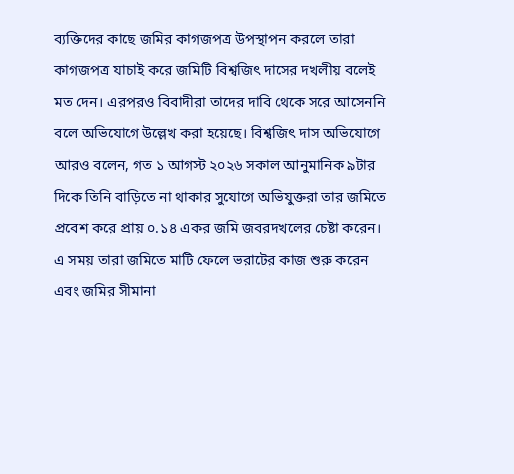ব্যক্তিদের কাছে জমির কাগজপত্র উপস্থাপন করলে তারা কাগজপত্র যাচাই করে জমিটি বিশ্বজিৎ দাসের দখলীয় বলেই মত দেন। এরপরও বিবাদীরা তাদের দাবি থেকে সরে আসেননি বলে অভিযোগে উল্লেখ করা হয়েছে। বিশ্বজিৎ দাস অভিযোগে আরও বলেন, গত ১ আগস্ট ২০২৬ সকাল আনুমানিক ৯টার দিকে তিনি বাড়িতে না থাকার সুযোগে অভিযুক্তরা তার জমিতে প্রবেশ করে প্রায় ০.১৪ একর জমি জবরদখলের চেষ্টা করেন। এ সময় তারা জমিতে মাটি ফেলে ভরাটের কাজ শুরু করেন এবং জমির সীমানা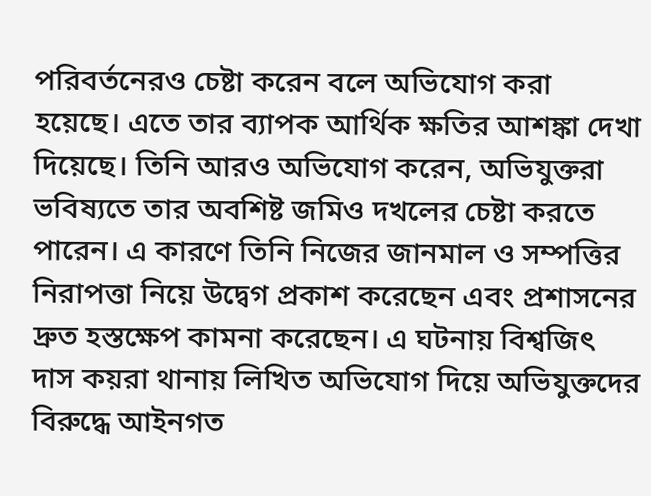পরিবর্তনেরও চেষ্টা করেন বলে অভিযোগ করা হয়েছে। এতে তার ব্যাপক আর্থিক ক্ষতির আশঙ্কা দেখা দিয়েছে। তিনি আরও অভিযোগ করেন, অভিযুক্তরা ভবিষ্যতে তার অবশিষ্ট জমিও দখলের চেষ্টা করতে পারেন। এ কারণে তিনি নিজের জানমাল ও সম্পত্তির নিরাপত্তা নিয়ে উদ্বেগ প্রকাশ করেছেন এবং প্রশাসনের দ্রুত হস্তক্ষেপ কামনা করেছেন। এ ঘটনায় বিশ্বজিৎ দাস কয়রা থানায় লিখিত অভিযোগ দিয়ে অভিযুক্তদের বিরুদ্ধে আইনগত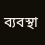ব্যবস্থা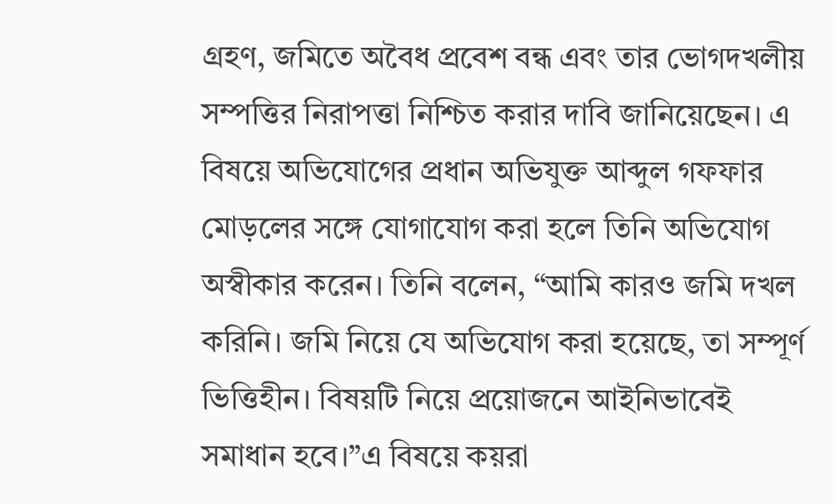গ্রহণ, জমিতে অবৈধ প্রবেশ বন্ধ এবং তার ভোগদখলীয় সম্পত্তির নিরাপত্তা নিশ্চিত করার দাবি জানিয়েছেন। এ বিষয়ে অভিযোগের প্রধান অভিযুক্ত আব্দুল গফফার মোড়লের সঙ্গে যোগাযোগ করা হলে তিনি অভিযোগ অস্বীকার করেন। তিনি বলেন, “আমি কারও জমি দখল করিনি। জমি নিয়ে যে অভিযোগ করা হয়েছে, তা সম্পূর্ণ ভিত্তিহীন। বিষয়টি নিয়ে প্রয়োজনে আইনিভাবেই সমাধান হবে।”এ বিষয়ে কয়রা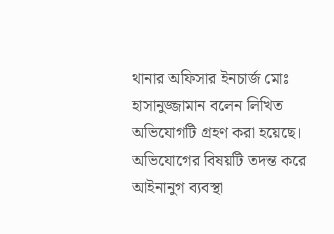থানার অফিসার ইনচার্জ মোঃ হাসানুজ্জামান বলেন লিখিত অভিযোগটি গ্রহণ করা হয়েছে। অভিযোগের বিষয়টি তদন্ত করে আইনানুগ ব্যবস্থা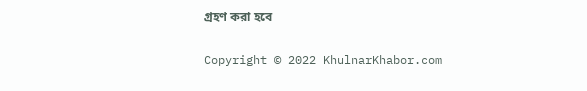গ্রহণ করা হবে

Copyright © 2022 KhulnarKhabor.com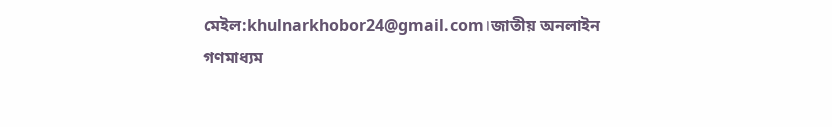মেইল:khulnarkhobor24@gmail.com।জাতীয় অনলাইন গণমাধ্যম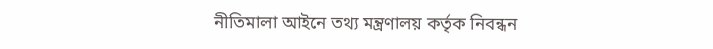নীতিমালা আইনে তথ্য মন্ত্রণালয় কর্তৃক নিবন্ধন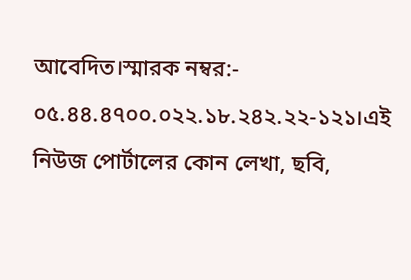আবেদিত।স্মারক নম্বর:-  ০৫.৪৪.৪৭০০.০২২.১৮.২৪২.২২-১২১।এই নিউজ পোর্টালের কোন লেখা, ছবি,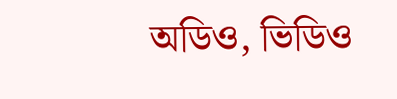অডিও, ভিডিও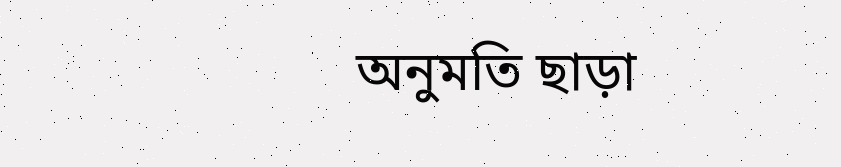অনুমতি ছাড়া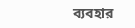ব্যবহার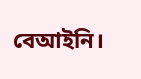বেআইনি।